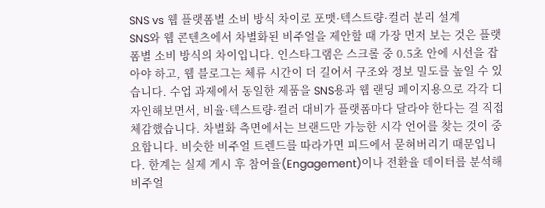SNS vs 웹 플랫폼별 소비 방식 차이로 포맷·텍스트량·컬러 분리 설계
SNS와 웹 콘텐츠에서 차별화된 비주얼을 제안할 때 가장 먼저 보는 것은 플랫폼별 소비 방식의 차이입니다. 인스타그램은 스크롤 중 0.5초 안에 시선을 잡아야 하고, 웹 블로그는 체류 시간이 더 길어서 구조와 정보 밀도를 높일 수 있습니다. 수업 과제에서 동일한 제품을 SNS용과 웹 랜딩 페이지용으로 각각 디자인해보면서, 비율·텍스트량·컬러 대비가 플랫폼마다 달라야 한다는 걸 직접 체감했습니다. 차별화 측면에서는 브랜드만 가능한 시각 언어를 찾는 것이 중요합니다. 비슷한 비주얼 트렌드를 따라가면 피드에서 묻혀버리기 때문입니다. 한계는 실제 게시 후 참여율(Engagement)이나 전환율 데이터를 분석해 비주얼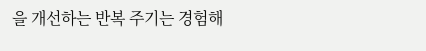을 개선하는 반복 주기는 경험해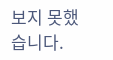보지 못했습니다.